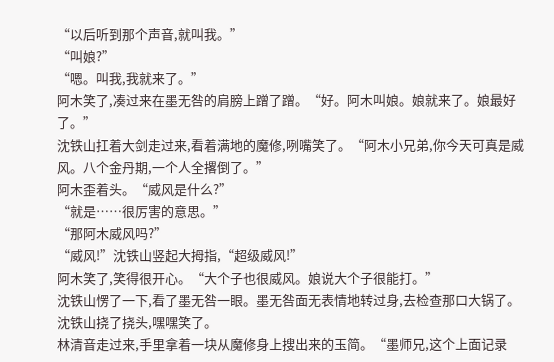“以后听到那个声音,就叫我。”
“叫娘?”
“嗯。叫我,我就来了。”
阿木笑了,凑过来在墨无咎的肩膀上蹭了蹭。“好。阿木叫娘。娘就来了。娘最好了。”
沈铁山扛着大剑走过来,看着满地的魔修,咧嘴笑了。“阿木小兄弟,你今天可真是威风。八个金丹期,一个人全撂倒了。”
阿木歪着头。“威风是什么?”
“就是……很厉害的意思。”
“那阿木威风吗?”
“威风!”沈铁山竖起大拇指,“超级威风!”
阿木笑了,笑得很开心。“大个子也很威风。娘说大个子很能打。”
沈铁山愣了一下,看了墨无咎一眼。墨无咎面无表情地转过身,去检查那口大锅了。沈铁山挠了挠头,嘿嘿笑了。
林清音走过来,手里拿着一块从魔修身上搜出来的玉简。“墨师兄,这个上面记录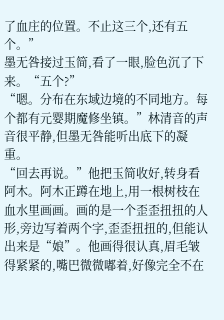了血庄的位置。不止这三个,还有五个。”
墨无咎接过玉简,看了一眼,脸色沉了下来。“五个?”
“嗯。分布在东域边境的不同地方。每个都有元婴期魔修坐镇。”林清音的声音很平静,但墨无咎能听出底下的凝重。
“回去再说。”他把玉简收好,转身看阿木。阿木正蹲在地上,用一根树枝在血水里画画。画的是一个歪歪扭扭的人形,旁边写着两个字,歪歪扭扭的,但能认出来是“娘”。他画得很认真,眉毛皱得紧紧的,嘴巴微微嘟着,好像完全不在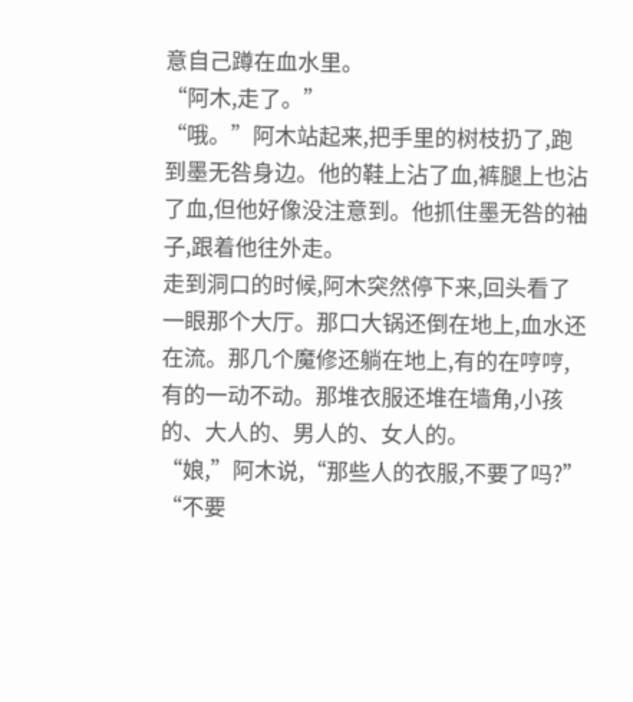意自己蹲在血水里。
“阿木,走了。”
“哦。”阿木站起来,把手里的树枝扔了,跑到墨无咎身边。他的鞋上沾了血,裤腿上也沾了血,但他好像没注意到。他抓住墨无咎的袖子,跟着他往外走。
走到洞口的时候,阿木突然停下来,回头看了一眼那个大厅。那口大锅还倒在地上,血水还在流。那几个魔修还躺在地上,有的在哼哼,有的一动不动。那堆衣服还堆在墙角,小孩的、大人的、男人的、女人的。
“娘,”阿木说,“那些人的衣服,不要了吗?”
“不要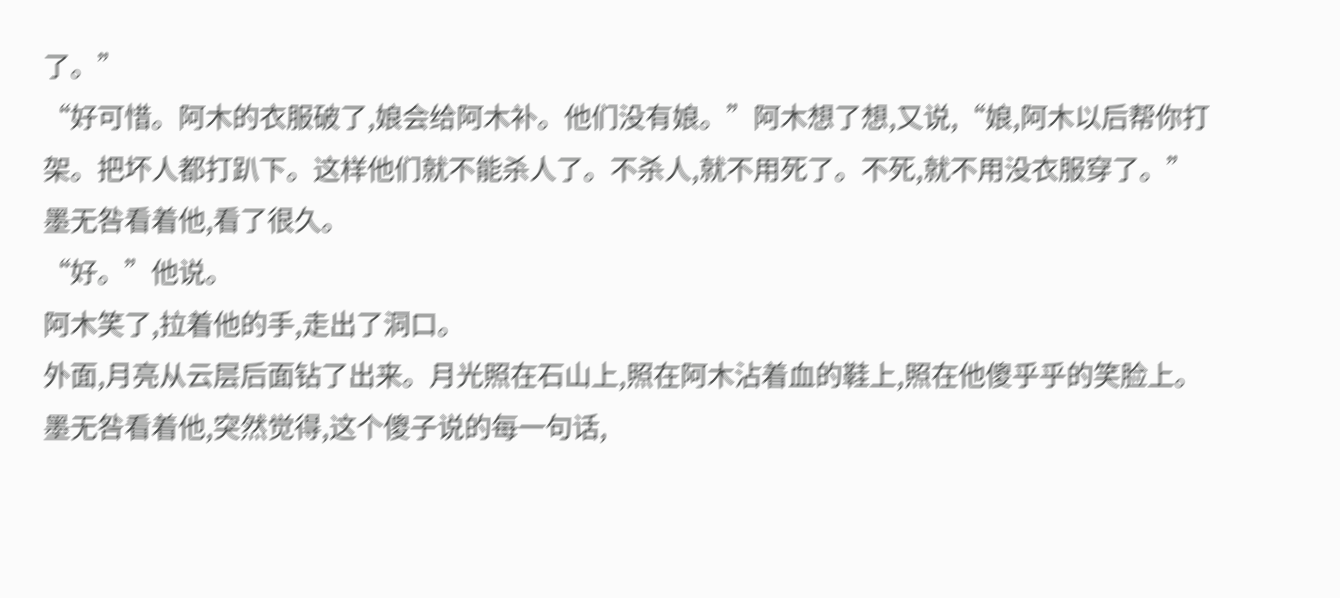了。”
“好可惜。阿木的衣服破了,娘会给阿木补。他们没有娘。”阿木想了想,又说,“娘,阿木以后帮你打架。把坏人都打趴下。这样他们就不能杀人了。不杀人,就不用死了。不死,就不用没衣服穿了。”
墨无咎看着他,看了很久。
“好。”他说。
阿木笑了,拉着他的手,走出了洞口。
外面,月亮从云层后面钻了出来。月光照在石山上,照在阿木沾着血的鞋上,照在他傻乎乎的笑脸上。墨无咎看着他,突然觉得,这个傻子说的每一句话,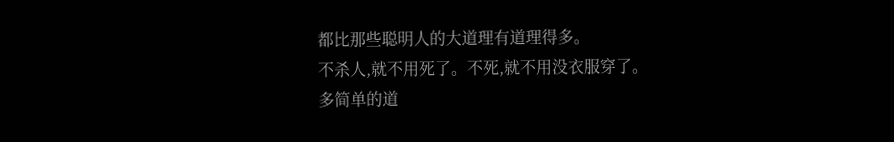都比那些聪明人的大道理有道理得多。
不杀人,就不用死了。不死,就不用没衣服穿了。
多简单的道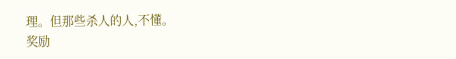理。但那些杀人的人,不懂。
奖励